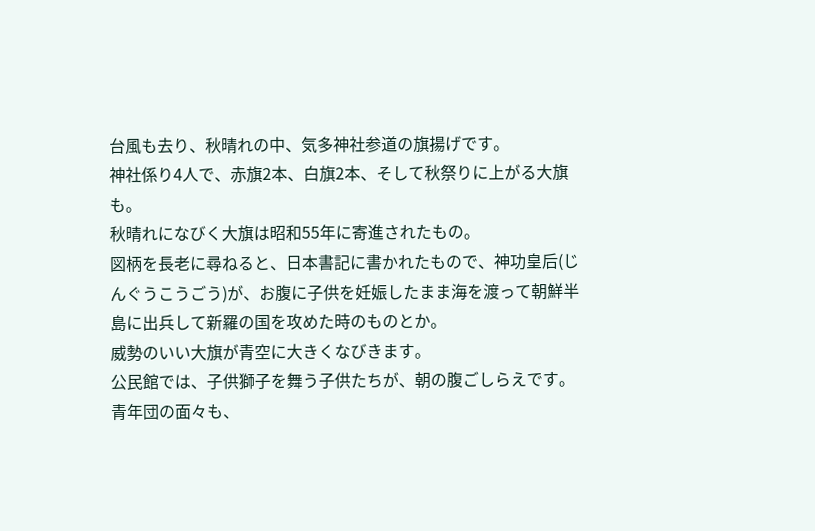台風も去り、秋晴れの中、気多神社参道の旗揚げです。
神社係り4人で、赤旗2本、白旗2本、そして秋祭りに上がる大旗も。
秋晴れになびく大旗は昭和55年に寄進されたもの。
図柄を長老に尋ねると、日本書記に書かれたもので、神功皇后(じんぐうこうごう)が、お腹に子供を妊娠したまま海を渡って朝鮮半島に出兵して新羅の国を攻めた時のものとか。
威勢のいい大旗が青空に大きくなびきます。
公民館では、子供獅子を舞う子供たちが、朝の腹ごしらえです。
青年団の面々も、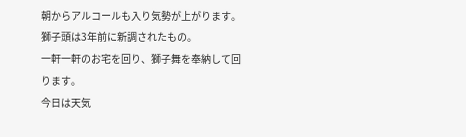朝からアルコールも入り気勢が上がります。
獅子頭は3年前に新調されたもの。
一軒一軒のお宅を回り、獅子舞を奉納して回ります。
今日は天気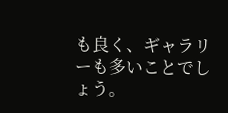も良く、ギャラリーも多いことでしょう。